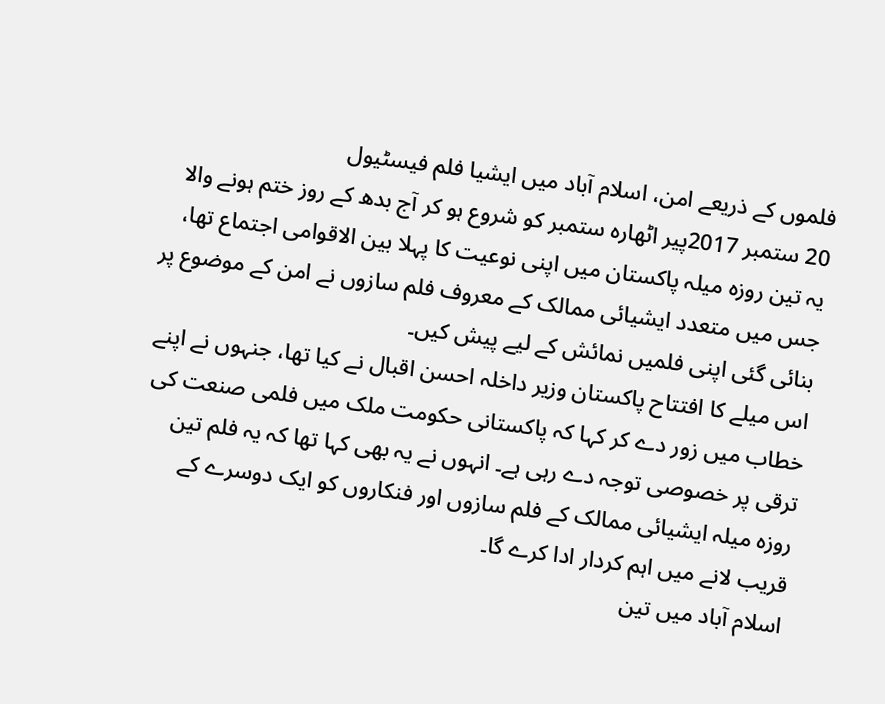فلموں کے ذریعے امن، اسلام آباد میں ایشیا فلم فیسٹیول
20 ستمبر 2017پیر اٹھارہ ستمبر کو شروع ہو کر آج بدھ کے روز ختم ہونے والا یہ تین روزہ میلہ پاکستان میں اپنی نوعیت کا پہلا بین الاقوامی اجتماع تھا، جس میں متعدد ایشیائی ممالک کے معروف فلم سازوں نے امن کے موضوع پر بنائی گئی اپنی فلمیں نمائش کے لیے پیش کیں۔
اس میلے کا افتتاح پاکستان وزیر داخلہ احسن اقبال نے کیا تھا، جنہوں نے اپنے خطاب میں زور دے کر کہا کہ پاکستانی حکومت ملک میں فلمی صنعت کی ترقی پر خصوصی توجہ دے رہی ہے۔ انہوں نے یہ بھی کہا تھا کہ یہ فلم تین روزہ میلہ ایشیائی ممالک کے فلم سازوں اور فنکاروں کو ایک دوسرے کے قریب لانے میں اہم کردار ادا کرے گا۔
اسلام آباد میں تین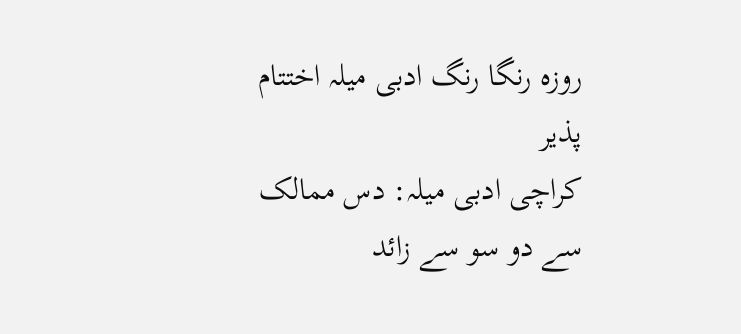روزہ رنگا رنگ ادبی میلہ اختتام پذیر
کراچی ادبی میلہ: دس ممالک سے دو سو سے زائد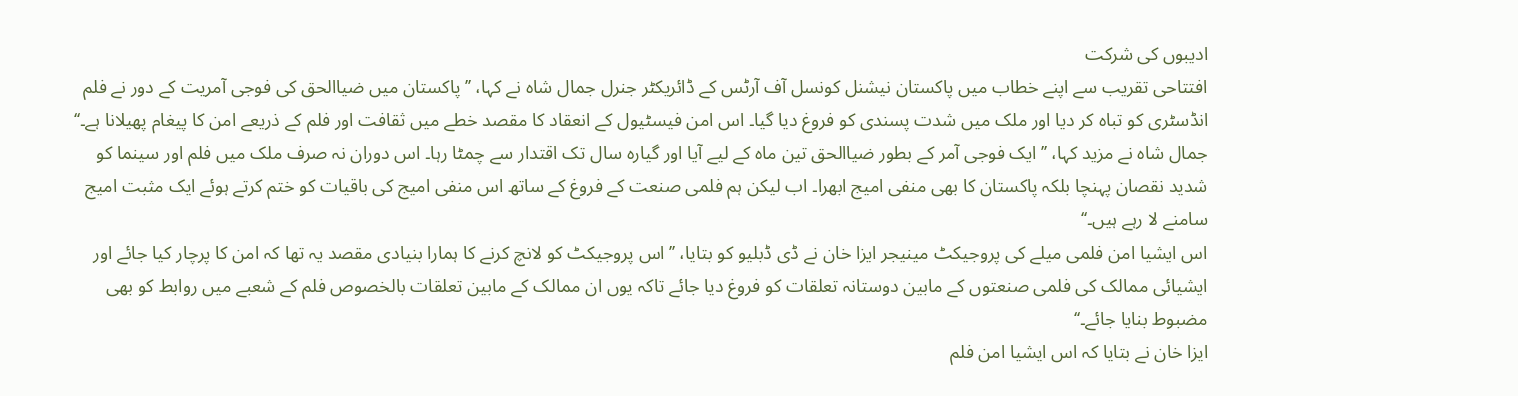ادیبوں کی شرکت
افتتاحی تقریب سے اپنے خطاب میں پاکستان نیشنل کونسل آف آرٹس کے ڈائریکٹر جنرل جمال شاہ نے کہا، ’’پاکستان میں ضیاالحق کی فوجی آمریت کے دور نے فلم انڈسٹری کو تباہ کر دیا اور ملک میں شدت پسندی کو فروغ دیا گیا۔ اس امن فیسٹیول کے انعقاد کا مقصد خطے میں ثقافت اور فلم کے ذریعے امن کا پیغام پھیلانا ہے۔‘‘
جمال شاہ نے مزید کہا، ’’ایک فوجی آمر کے بطور ضیاالحق تین ماہ کے لیے آیا اور گیارہ سال تک اقتدار سے چمٹا رہا۔ اس دوران نہ صرف ملک میں فلم اور سینما کو شدید نقصان پہنچا بلکہ پاکستان کا بھی منفی امیج ابھرا۔ اب لیکن ہم فلمی صنعت کے فروغ کے ساتھ اس منفی امیج کی باقیات کو ختم کرتے ہوئے ایک مثبت امیج سامنے لا رہے ہیں۔‘‘
اس ایشیا امن فلمی میلے کی پروجیکٹ مینیجر ایزا خان نے ڈی ڈبلیو کو بتایا، ’’اس پروجیکٹ کو لانچ کرنے کا ہمارا بنیادی مقصد یہ تھا کہ امن کا پرچار کیا جائے اور ایشیائی ممالک کی فلمی صنعتوں کے مابین دوستانہ تعلقات کو فروغ دیا جائے تاکہ یوں ان ممالک کے مابین تعلقات بالخصوص فلم کے شعبے میں روابط کو بھی مضبوط بنایا جائے۔‘‘
ایزا خان نے بتایا کہ اس ایشیا امن فلم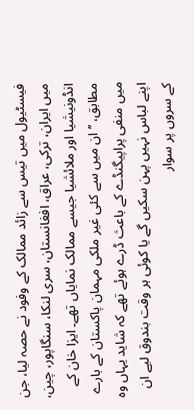فیسٹیول میں تیس سے زائد ممالک کے وفود نے حصہ لیا، جن میں ایران، ترکی، عراق، افغانستان، سری لنکا، سنگاپور، چین، انڈونیشیا اور ملائشیا جیسے ممالک نمایاں تھے۔ ایزا خان کے مطابق، ’’ان میں سے کئی غیر ملکی مہمان پاکستان کے بارے میں منفی پراپیگنڈے کے باعث ڈرے ہوئے تھے کہ شاید یہاں وہ اپنے لباس نہیں پہن سکیں گے یا کوئی ہر وقت بندوق لیے ان کے سروں پر سوار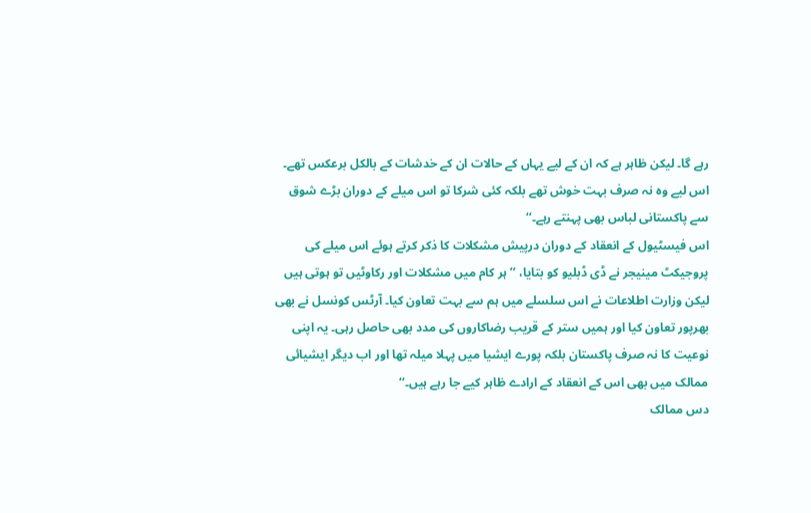رہے گا۔ لیکن ظاہر ہے کہ ان کے لیے یہاں کے حالات ان کے خدشات کے بالکل برعکس تھے۔ اس لیے وہ نہ صرف بہت خوش تھے بلکہ کئی شرکا تو اس میلے کے دوران بڑے شوق سے پاکستانی لباس بھی پہنتے رہے۔‘‘
اس فیسٹیول کے انعقاد کے دوران درپیش مشکلات کا ذکر کرتے ہوئے اس میلے کی پروجیکٹ مینیجر نے ڈی ڈبلیو کو بتایا، ’’ہر کام میں مشکلات اور رکاوٹیں تو ہوتی ہیں لیکن وزارت اطلاعات نے اس سلسلے میں ہم سے بہت تعاون کیا۔ آرٹس کونسل نے بھی بھرپور تعاون کیا اور ہمیں ستر کے قریب رضاکاروں کی مدد بھی حاصل رہی۔ یہ اپنی نوعیت کا نہ صرف پاکستان بلکہ پورے ایشیا میں پہلا میلہ تھا اور اب دیگر ایشیائی ممالک میں بھی اس کے انعقاد کے ارادے ظاہر کیے جا رہے ہیں۔‘‘
دس ممالک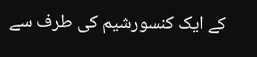کے ایک کنسورشیم کی طرف سے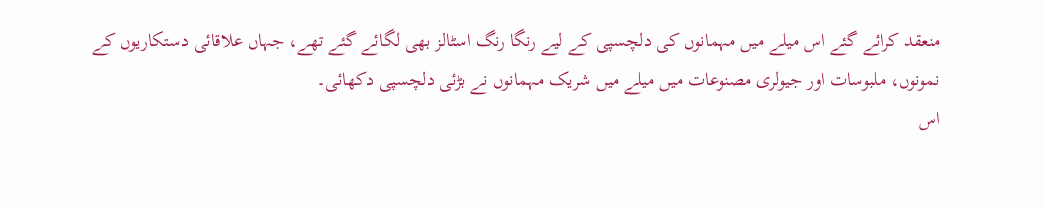منعقد کرائے گئے اس میلے میں مہمانوں کی دلچسپی کے لیے رنگا رنگ اسٹالز بھی لگائے گئے تھے، جہاں علاقائی دستکاریوں کے نمونوں، ملبوسات اور جیولری مصنوعات میں میلے میں شریک مہمانوں نے بڑئی دلچسپی دکھائی۔
اس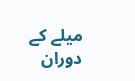میلے کے دوران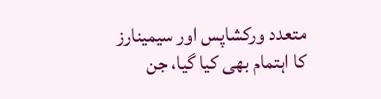متعدد ورکشاپس اور سیمینارز کا اہتمام بھی کیا گیا، جن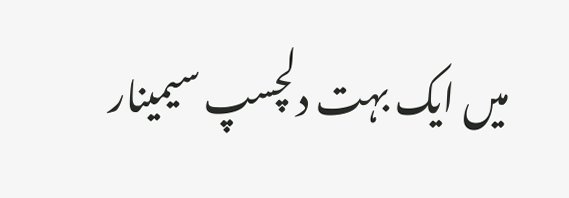میں ایک بہت دلچسپ سیمینار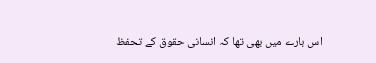اس بارے میں بھی تھا کہ انسانی حقوق کے تحفظ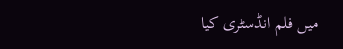میں فلم انڈسٹری کیا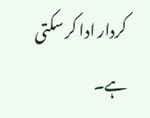کردار ادا کر سکتی ہے۔